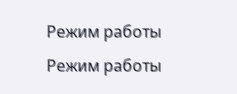Режим работы
Режим работы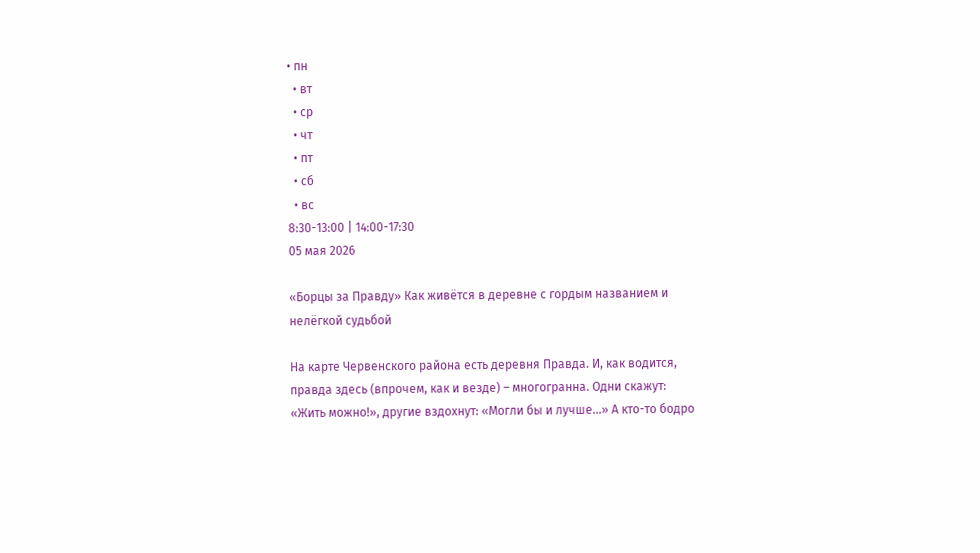• пн
  • вт
  • ср
  • чт
  • пт
  • сб
  • вс
8:30-13:00 | 14:00-17:30
05 мая 2026

«Борцы за Правду» Как живётся в деревне с гордым названием и нелёгкой судьбой

На карте Червенского района есть деревня Правда. И, как водится, правда здесь (впрочем, как и везде) – многогранна. Одни скажут: «Жить можно!», другие вздохнут: «Могли бы и лучше…» А кто-то бодро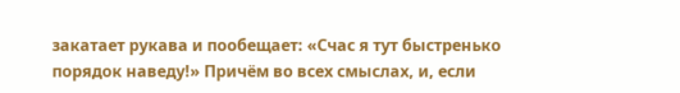закатает рукава и пообещает: «Счас я тут быстренько порядок наведу!» Причём во всех смыслах, и, если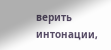верить интонации,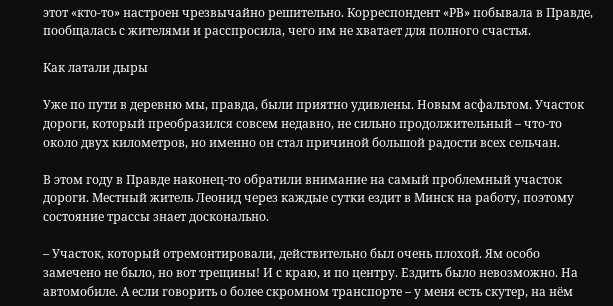этот «кто-то» настроен чрезвычайно решительно. Корреспондент «РВ» побывала в Правде, пообщалась с жителями и расспросила, чего им не хватает для полного счастья.

Как латали дыры

Уже по пути в деревню мы, правда, были приятно удивлены. Новым асфальтом. Участок дороги, который преобразился совсем недавно, не сильно продолжительный – что-то около двух километров, но именно он стал причиной большой радости всех сельчан.

В этом году в Правде наконец-то обратили внимание на самый проблемный участок дороги. Местный житель Леонид через каждые сутки ездит в Минск на работу, поэтому состояние трассы знает досконально.

– Участок, который отремонтировали, действительно был очень плохой. Ям особо замечено не было, но вот трещины! И с краю, и по центру. Ездить было невозможно. На автомобиле. А если говорить о более скромном транспорте – у меня есть скутер, на нём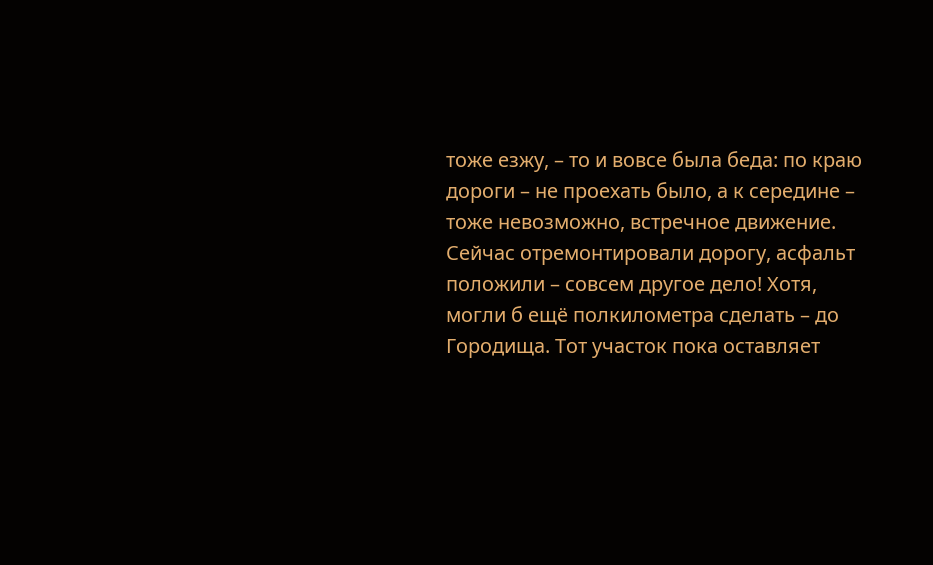тоже езжу, – то и вовсе была беда: по краю дороги – не проехать было, а к середине – тоже невозможно, встречное движение. Сейчас отремонтировали дорогу, асфальт положили – совсем другое дело! Хотя, могли б ещё полкилометра сделать – до Городища. Тот участок пока оставляет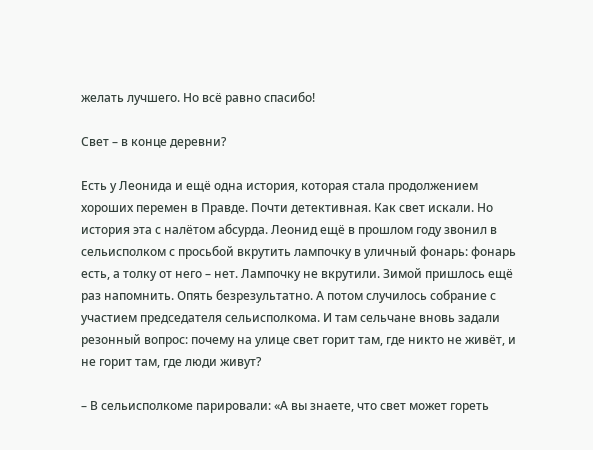желать лучшего. Но всё равно спасибо!

Свет – в конце деревни?

Есть у Леонида и ещё одна история, которая стала продолжением хороших перемен в Правде. Почти детективная. Как свет искали. Но история эта с налётом абсурда. Леонид ещё в прошлом году звонил в сельисполком с просьбой вкрутить лампочку в уличный фонарь: фонарь есть, а толку от него – нет. Лампочку не вкрутили. Зимой пришлось ещё раз напомнить. Опять безрезультатно. А потом случилось собрание с участием председателя сельисполкома. И там сельчане вновь задали резонный вопрос: почему на улице свет горит там, где никто не живёт, и не горит там, где люди живут?

– В сельисполкоме парировали: «А вы знаете, что свет может гореть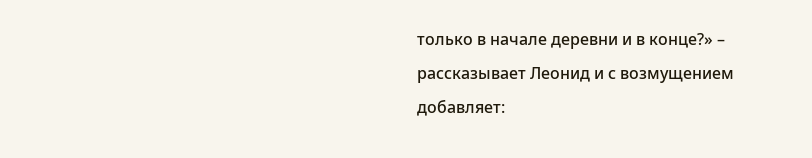только в начале деревни и в конце?» – рассказывает Леонид и с возмущением добавляет: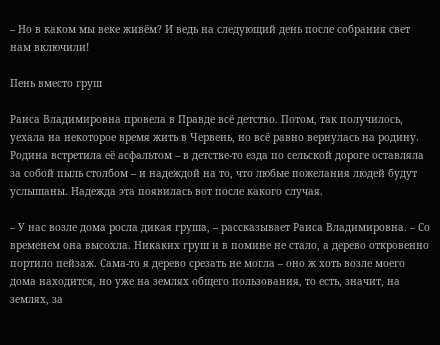– Но в каком мы веке живём? И ведь на следующий день после собрания свет нам включили!

Пень вместо груш

Раиса Владимировна провела в Правде всё детство. Потом, так получилось, уехала на некоторое время жить в Червень, но всё равно вернулась на родину. Родина встретила её асфальтом – в детстве-то езда по сельской дороге оставляла за собой пыль столбом – и надеждой на то, что любые пожелания людей будут услышаны. Надежда эта появилась вот после какого случая.

– У нас возле дома росла дикая груша, – рассказывает Раиса Владимировна. – Со временем она высохла. Никаких груш и в помине не стало, а дерево откровенно портило пейзаж. Сама-то я дерево срезать не могла – оно ж хоть возле моего дома находится, но уже на землях общего пользования, то есть, значит, на землях, за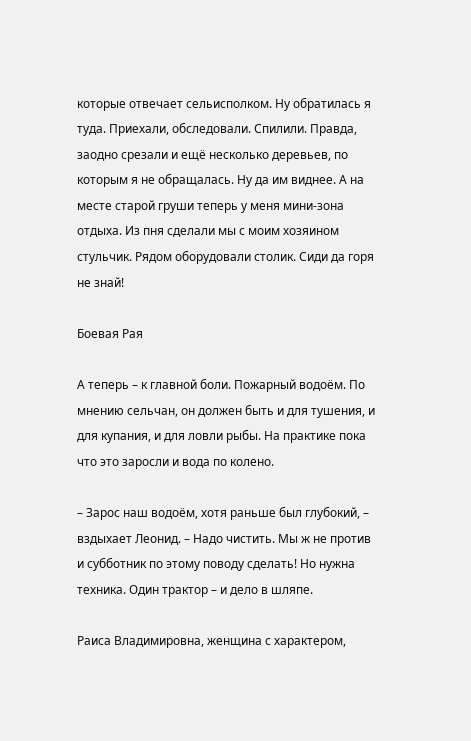которые отвечает сельисполком. Ну обратилась я туда. Приехали, обследовали. Спилили. Правда, заодно срезали и ещё несколько деревьев, по которым я не обращалась. Ну да им виднее. А на месте старой груши теперь у меня мини-зона отдыха. Из пня сделали мы с моим хозяином стульчик. Рядом оборудовали столик. Сиди да горя не знай!

Боевая Рая

А теперь – к главной боли. Пожарный водоём. По мнению сельчан, он должен быть и для тушения, и для купания, и для ловли рыбы. На практике пока что это заросли и вода по колено.

– Зарос наш водоём, хотя раньше был глубокий, – вздыхает Леонид. – Надо чистить. Мы ж не против и субботник по этому поводу сделать! Но нужна техника. Один трактор – и дело в шляпе.

Раиса Владимировна, женщина с характером,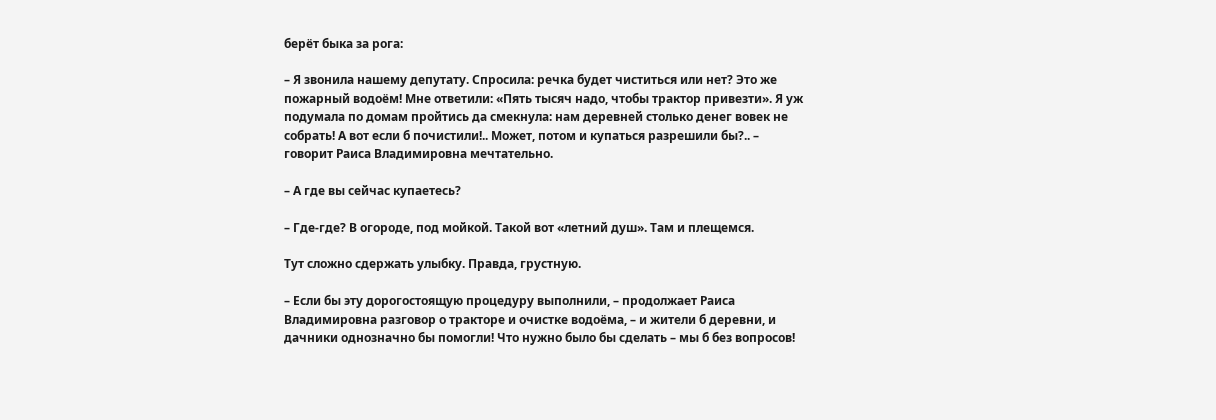берёт быка за рога:

– Я звонила нашему депутату. Спросила: речка будет чиститься или нет? Это же пожарный водоём! Мне ответили: «Пять тысяч надо, чтобы трактор привезти». Я уж подумала по домам пройтись да смекнула: нам деревней столько денег вовек не собрать! А вот если б почистили!.. Может, потом и купаться разрешили бы?.. – говорит Раиса Владимировна мечтательно.

– А где вы сейчас купаетесь?

– Где-где? В огороде, под мойкой. Такой вот «летний душ». Там и плещемся.

Тут сложно сдержать улыбку. Правда, грустную.

– Если бы эту дорогостоящую процедуру выполнили, – продолжает Раиса Владимировна разговор о тракторе и очистке водоёма, – и жители б деревни, и дачники однозначно бы помогли! Что нужно было бы сделать – мы б без вопросов!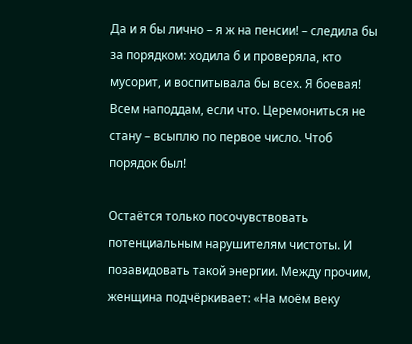Да и я бы лично – я ж на пенсии! – следила бы за порядком: ходила б и проверяла, кто мусорит, и воспитывала бы всех. Я боевая! Всем наподдам, если что. Церемониться не стану – всыплю по первое число. Чтоб порядок был!

Остаётся только посочувствовать потенциальным нарушителям чистоты. И позавидовать такой энергии. Между прочим, женщина подчёркивает: «На моём веку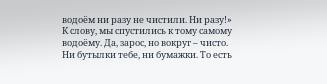водоём ни разу не чистили. Ни разу!» К слову, мы спустились к тому самому водоёму. Да, зарос, но вокруг – чисто. Ни бутылки тебе, ни бумажки. То есть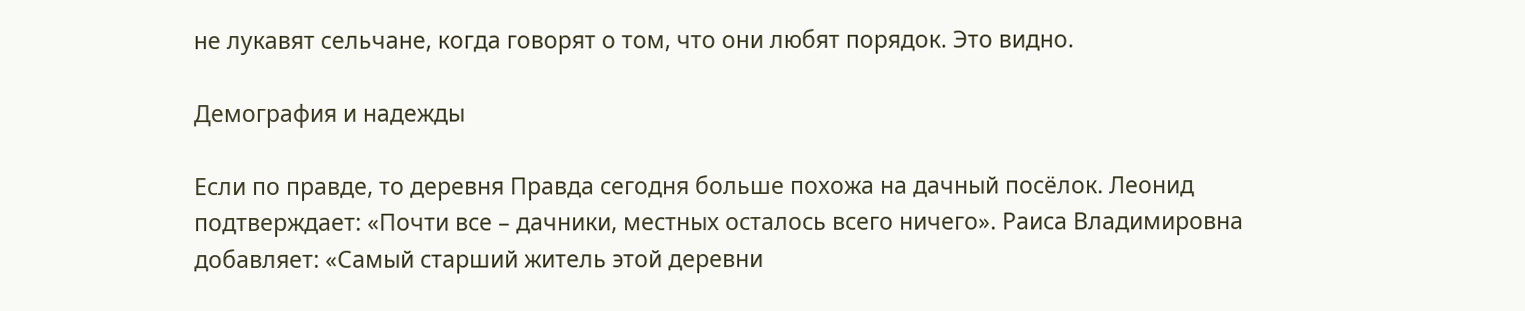не лукавят сельчане, когда говорят о том, что они любят порядок. Это видно.

Демография и надежды

Если по правде, то деревня Правда сегодня больше похожа на дачный посёлок. Леонид подтверждает: «Почти все – дачники, местных осталось всего ничего». Раиса Владимировна добавляет: «Самый старший житель этой деревни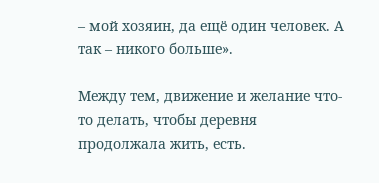– мой хозяин, да ещё один человек. А так – никого больше».

Между тем, движение и желание что-то делать, чтобы деревня продолжала жить, есть.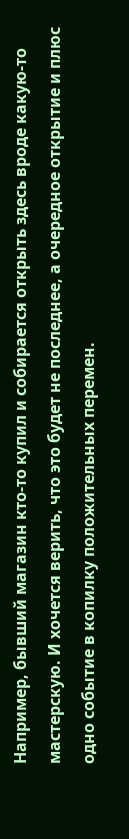Например, бывший магазин кто-то купил и собирается открыть здесь вроде какую-то мастерскую. И хочется верить, что это будет не последнее, а очередное открытие и плюс одно событие в копилку положительных перемен.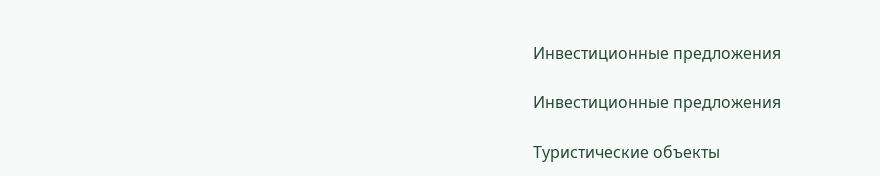Инвестиционные предложения

Инвестиционные предложения

Туристические объекты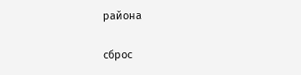района

сброс